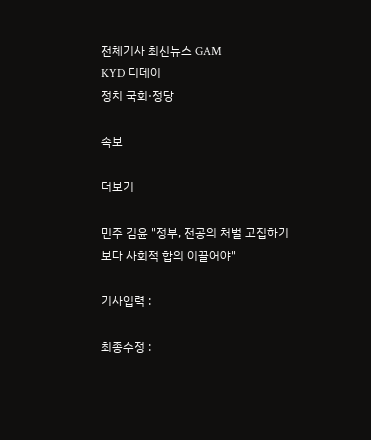전체기사 최신뉴스 GAM
KYD 디데이
정치 국회·정당

속보

더보기

민주 김윤 "정부, 전공의 처벌 고집하기보다 사회적 합의 이끌어야"

기사입력 :

최종수정 :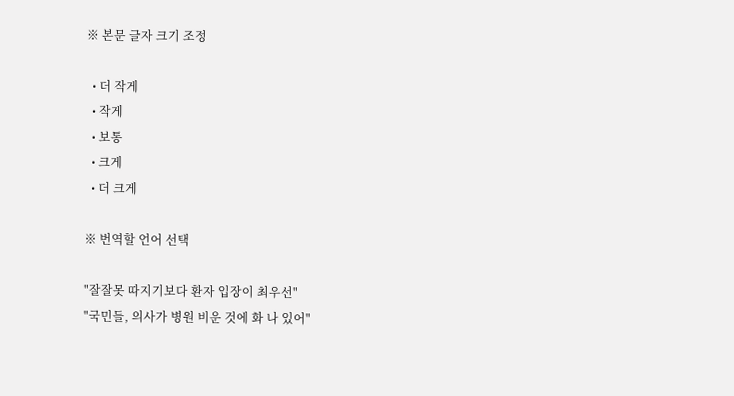※ 본문 글자 크기 조정

  • 더 작게
  • 작게
  • 보통
  • 크게
  • 더 크게

※ 번역할 언어 선택

"잘잘못 따지기보다 환자 입장이 최우선"
"국민들, 의사가 병원 비운 것에 화 나 있어"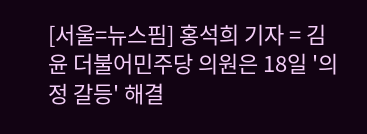[서울=뉴스핌] 홍석희 기자 = 김윤 더불어민주당 의원은 18일 '의정 갈등' 해결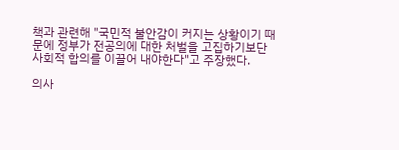책과 관련해 "국민적 불안감이 커지는 상황이기 때문에 정부가 전공의에 대한 처벌을 고집하기보단 사회적 합의를 이끌어 내야한다"고 주장했다.

의사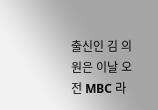출신인 김 의원은 이날 오전 MBC 라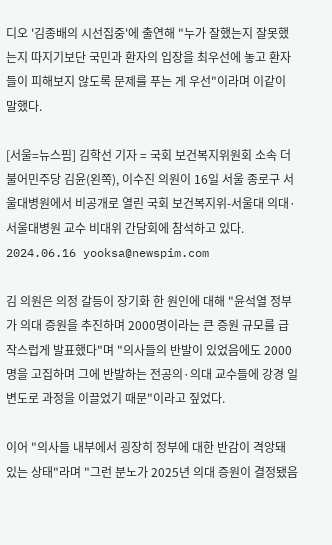디오 '김종배의 시선집중'에 출연해 "누가 잘했는지 잘못했는지 따지기보단 국민과 환자의 입장을 최우선에 놓고 환자들이 피해보지 않도록 문제를 푸는 게 우선"이라며 이같이 말했다.

[서울=뉴스핌] 김학선 기자 = 국회 보건복지위원회 소속 더불어민주당 김윤(왼쪽), 이수진 의원이 16일 서울 종로구 서울대병원에서 비공개로 열린 국회 보건복지위-서울대 의대·서울대병원 교수 비대위 간담회에 참석하고 있다. 2024.06.16 yooksa@newspim.com

김 의원은 의정 갈등이 장기화 한 원인에 대해 "윤석열 정부가 의대 증원을 추진하며 2000명이라는 큰 증원 규모를 급작스럽게 발표했다"며 "의사들의 반발이 있었음에도 2000명을 고집하며 그에 반발하는 전공의·의대 교수들에 강경 일변도로 과정을 이끌었기 때문"이라고 짚었다.

이어 "의사들 내부에서 굉장히 정부에 대한 반감이 격앙돼 있는 상태"라며 "그런 분노가 2025년 의대 증원이 결정됐음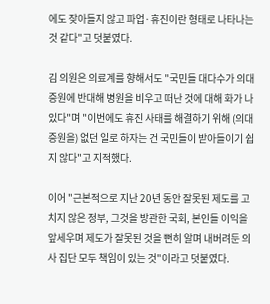에도 잦아들지 않고 파업·휴진이란 형태로 나타나는 것 같다"고 덧붙였다.

김 의원은 의료계를 향해서도 "국민들 대다수가 의대 증원에 반대해 병원을 비우고 떠난 것에 대해 화가 나 있다"며 "이번에도 휴진 사태를 해결하기 위해 (의대 증원을) 없던 일로 하자는 건 국민들이 받아들이기 쉽지 않다"고 지적했다.

이어 "근본적으로 지난 20년 동안 잘못된 제도를 고치지 않은 정부, 그것을 방관한 국회, 본인들 이익을 앞세우며 제도가 잘못된 것을 뻔히 알며 내버려둔 의사 집단 모두 책임이 있는 것"이라고 덧붙였다.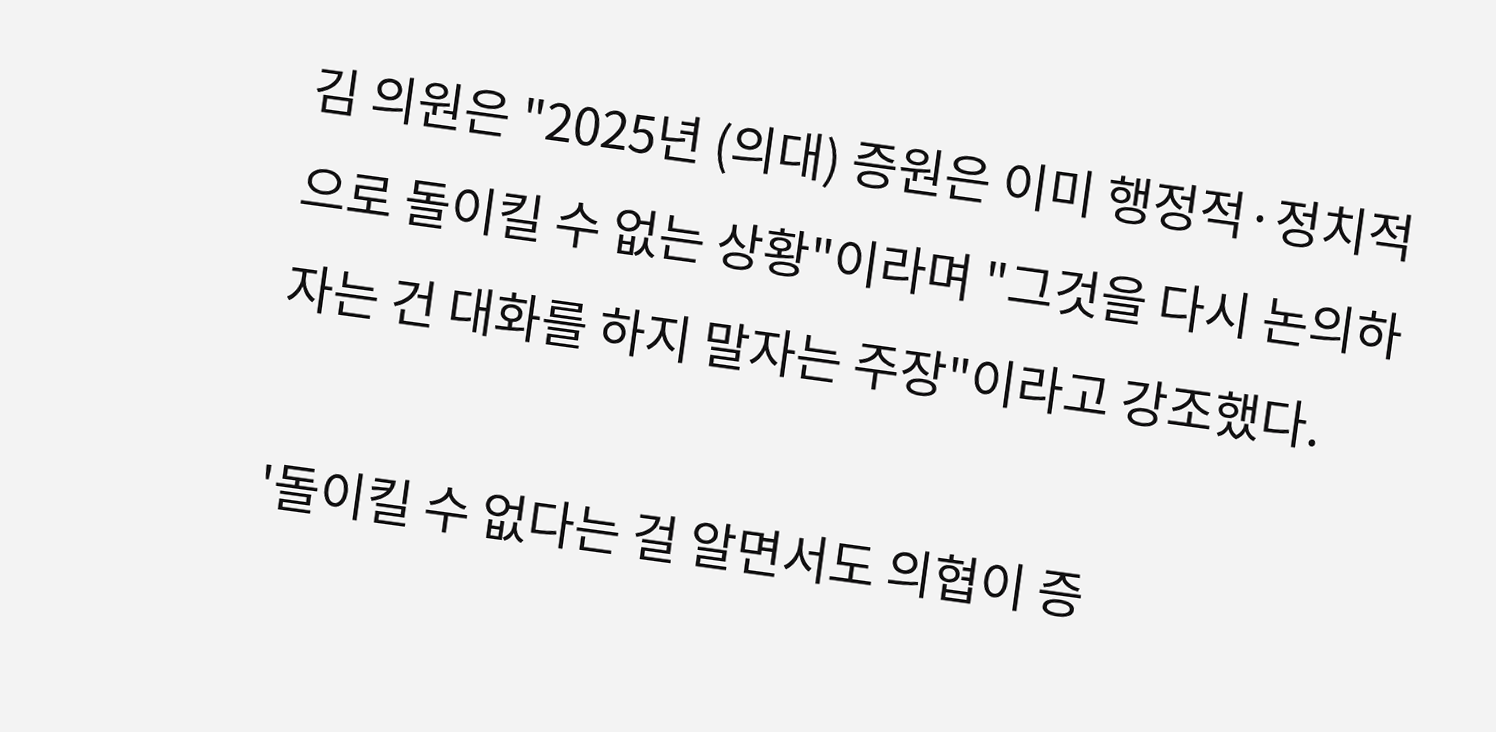김 의원은 "2025년 (의대) 증원은 이미 행정적·정치적으로 돌이킬 수 없는 상황"이라며 "그것을 다시 논의하자는 건 대화를 하지 말자는 주장"이라고 강조했다.

'돌이킬 수 없다는 걸 알면서도 의협이 증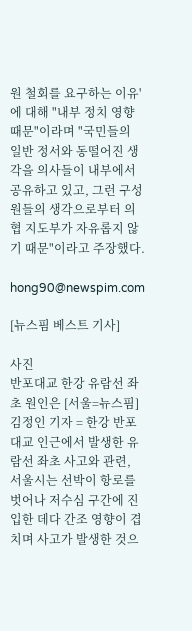원 철회를 요구하는 이유'에 대해 "내부 정치 영향 때문"이라며 "국민들의 일반 정서와 동떨어진 생각을 의사들이 내부에서 공유하고 있고, 그런 구성원들의 생각으로부터 의협 지도부가 자유롭지 않기 때문"이라고 주장했다.

hong90@newspim.com

[뉴스핌 베스트 기사]

사진
반포대교 한강 유람선 좌초 원인은 [서울=뉴스핌] 김정인 기자 = 한강 반포대교 인근에서 발생한 유람선 좌초 사고와 관련, 서울시는 선박이 항로를 벗어나 저수심 구간에 진입한 데다 간조 영향이 겹치며 사고가 발생한 것으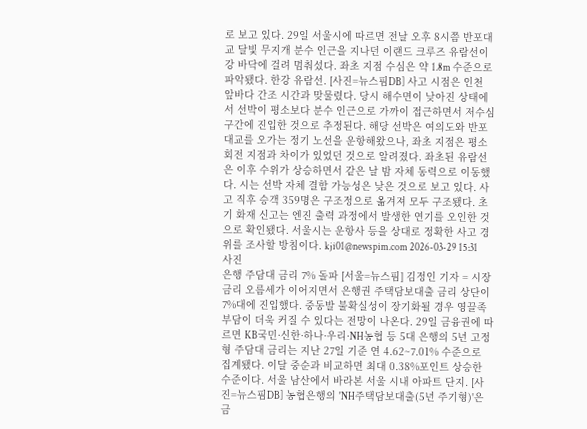로 보고 있다. 29일 서울시에 따르면 전날 오후 8시쯤 반포대교 달빛 무지개 분수 인근을 지나던 이랜드 크루즈 유람선이 강 바닥에 걸려 멈춰섰다. 좌초 지점 수심은 약 1.8m 수준으로 파악됐다. 한강 유람선. [사진=뉴스핌DB] 사고 시점은 인천 앞바다 간조 시간과 맞물렸다. 당시 해수면이 낮아진 상태에서 선박이 평소보다 분수 인근으로 가까이 접근하면서 저수심 구간에 진입한 것으로 추정된다. 해당 선박은 여의도와 반포대교를 오가는 정기 노선을 운항해왔으나, 좌초 지점은 평소 회전 지점과 차이가 있었던 것으로 알려졌다. 좌초된 유람선은 이후 수위가 상승하면서 같은 날 밤 자체 동력으로 이동했다. 시는 선박 자체 결함 가능성은 낮은 것으로 보고 있다. 사고 직후 승객 359명은 구조정으로 옮겨져 모두 구조됐다. 초기 화재 신고는 엔진 출력 과정에서 발생한 연기를 오인한 것으로 확인됐다. 서울시는 운항사 등을 상대로 정확한 사고 경위를 조사할 방침이다. kji01@newspim.com 2026-03-29 15:31
사진
은행 주담대 금리 7% 돌파 [서울=뉴스핌] 김정인 기자 = 시장금리 오름세가 이어지면서 은행권 주택담보대출 금리 상단이 7%대에 진입했다. 중동발 불확실성이 장기화될 경우 영끌족 부담이 더욱 커질 수 있다는 전망이 나온다. 29일 금융권에 따르면 KB국민·신한·하나·우리·NH농협 등 5대 은행의 5년 고정형 주담대 금리는 지난 27일 기준 연 4.62~7.01% 수준으로 집계됐다. 이달 중순과 비교하면 최대 0.38%포인트 상승한 수준이다. 서울 남산에서 바라본 서울 시내 아파트 단지. [사진=뉴스핌DB] 농협은행의 'NH주택담보대출(5년 주기형)'은 금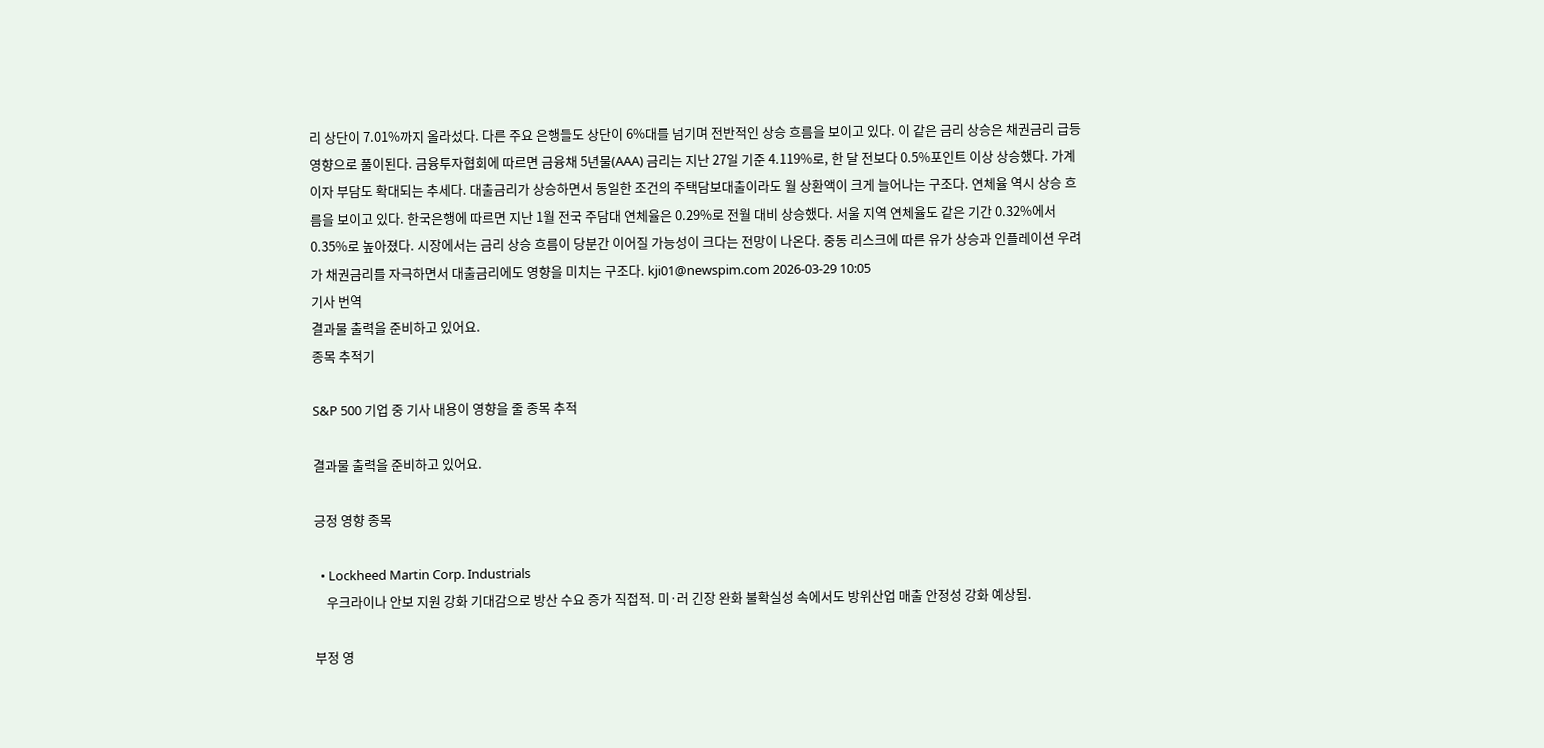리 상단이 7.01%까지 올라섰다. 다른 주요 은행들도 상단이 6%대를 넘기며 전반적인 상승 흐름을 보이고 있다. 이 같은 금리 상승은 채권금리 급등 영향으로 풀이된다. 금융투자협회에 따르면 금융채 5년물(AAA) 금리는 지난 27일 기준 4.119%로, 한 달 전보다 0.5%포인트 이상 상승했다. 가계 이자 부담도 확대되는 추세다. 대출금리가 상승하면서 동일한 조건의 주택담보대출이라도 월 상환액이 크게 늘어나는 구조다. 연체율 역시 상승 흐름을 보이고 있다. 한국은행에 따르면 지난 1월 전국 주담대 연체율은 0.29%로 전월 대비 상승했다. 서울 지역 연체율도 같은 기간 0.32%에서 0.35%로 높아졌다. 시장에서는 금리 상승 흐름이 당분간 이어질 가능성이 크다는 전망이 나온다. 중동 리스크에 따른 유가 상승과 인플레이션 우려가 채권금리를 자극하면서 대출금리에도 영향을 미치는 구조다. kji01@newspim.com 2026-03-29 10:05
기사 번역
결과물 출력을 준비하고 있어요.
종목 추적기

S&P 500 기업 중 기사 내용이 영향을 줄 종목 추적

결과물 출력을 준비하고 있어요.

긍정 영향 종목

  • Lockheed Martin Corp. Industrials
    우크라이나 안보 지원 강화 기대감으로 방산 수요 증가 직접적. 미·러 긴장 완화 불확실성 속에서도 방위산업 매출 안정성 강화 예상됨.

부정 영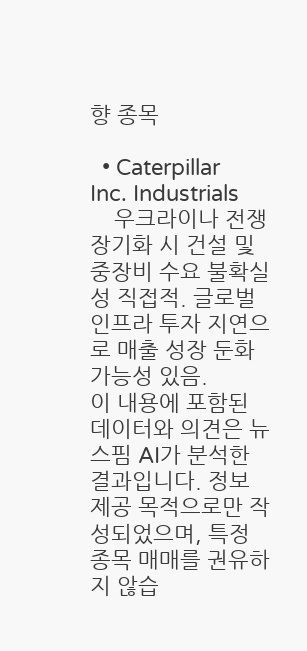향 종목

  • Caterpillar Inc. Industrials
    우크라이나 전쟁 장기화 시 건설 및 중장비 수요 불확실성 직접적. 글로벌 인프라 투자 지연으로 매출 성장 둔화 가능성 있음.
이 내용에 포함된 데이터와 의견은 뉴스핌 AI가 분석한 결과입니다. 정보 제공 목적으로만 작성되었으며, 특정 종목 매매를 권유하지 않습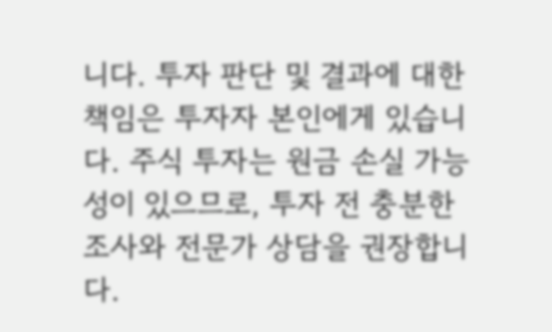니다. 투자 판단 및 결과에 대한 책임은 투자자 본인에게 있습니다. 주식 투자는 원금 손실 가능성이 있으므로, 투자 전 충분한 조사와 전문가 상담을 권장합니다.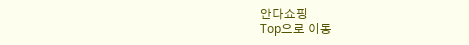안다쇼핑
Top으로 이동